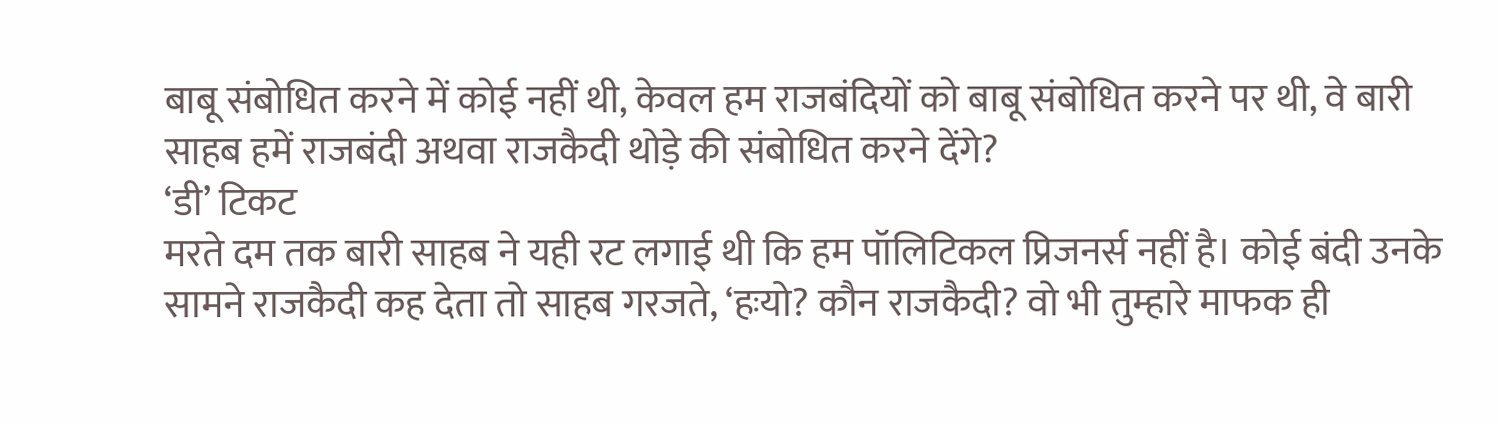बाबू संबोधित करने में कोई नहीं थी, केवल हम राजबंदियों को बाबू संबोधित करने पर थी, वे बारी साहब हमें राजबंदी अथवा राजकैदी थोड़े की संबोधित करने देंगे?
‘डी’ टिकट
मरते दम तक बारी साहब ने यही रट लगाई थी कि हम पॉलिटिकल प्रिजनर्स नहीं है। कोई बंदी उनके सामने राजकैदी कह देता तो साहब गरजते, ‘हःयो? कौन राजकैदी? वो भी तुम्हारे माफक ही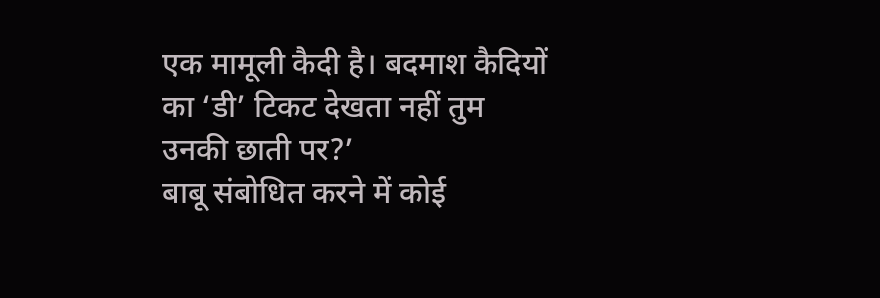एक मामूली कैदी है। बदमाश कैदियों का ‘डी’ टिकट देखता नहीं तुम उनकी छाती पर?’
बाबू संबोधित करने में कोई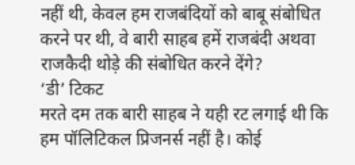नहीं थी, केवल हम राजबंदियों को बाबू संबोधित करने पर थी, वे बारी साहब हमें राजबंदी अथवा राजकैदी थोड़े की संबोधित करने देंगे?
‘डी’ टिकट
मरते दम तक बारी साहब ने यही रट लगाई थी कि हम पॉलिटिकल प्रिजनर्स नहीं है। कोई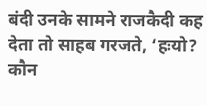बंदी उनके सामने राजकैदी कह देता तो साहब गरजते, ‘हःयो? कौन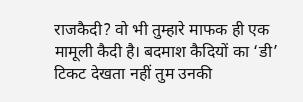राजकैदी? वो भी तुम्हारे माफक ही एक मामूली कैदी है। बदमाश कैदियों का ‘डी’ टिकट देखता नहीं तुम उनकी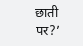छाती पर?’